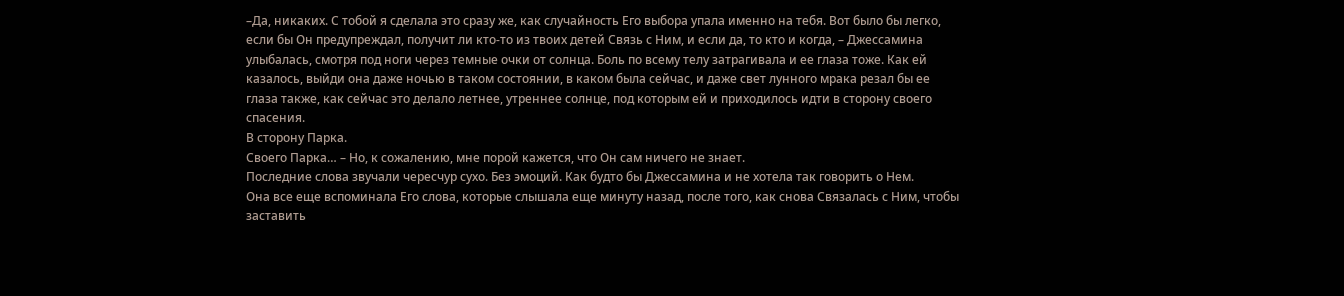–Да, никаких. С тобой я сделала это сразу же, как случайность Его выбора упала именно на тебя. Вот было бы легко, если бы Он предупреждал, получит ли кто-то из твоих детей Связь с Ним, и если да, то кто и когда, – Джессамина улыбалась, смотря под ноги через темные очки от солнца. Боль по всему телу затрагивала и ее глаза тоже. Как ей казалось, выйди она даже ночью в таком состоянии, в каком была сейчас, и даже свет лунного мрака резал бы ее глаза также, как сейчас это делало летнее, утреннее солнце, под которым ей и приходилось идти в сторону своего спасения.
В сторону Парка.
Своего Парка… – Но, к сожалению, мне порой кажется, что Он сам ничего не знает.
Последние слова звучали чересчур сухо. Без эмоций. Как будто бы Джессамина и не хотела так говорить о Нем.
Она все еще вспоминала Его слова, которые слышала еще минуту назад, после того, как снова Связалась с Ним, чтобы заставить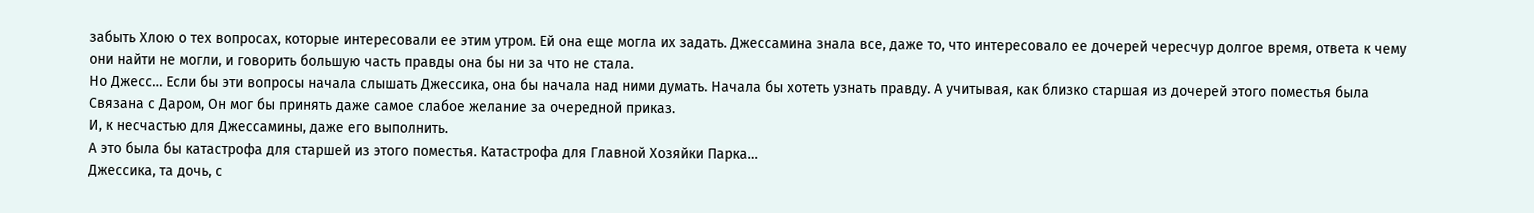забыть Хлою о тех вопросах, которые интересовали ее этим утром. Ей она еще могла их задать. Джессамина знала все, даже то, что интересовало ее дочерей чересчур долгое время, ответа к чему они найти не могли, и говорить большую часть правды она бы ни за что не стала.
Но Джесс… Если бы эти вопросы начала слышать Джессика, она бы начала над ними думать. Начала бы хотеть узнать правду. А учитывая, как близко старшая из дочерей этого поместья была Связана с Даром, Он мог бы принять даже самое слабое желание за очередной приказ.
И, к несчастью для Джессамины, даже его выполнить.
А это была бы катастрофа для старшей из этого поместья. Катастрофа для Главной Хозяйки Парка…
Джессика, та дочь, с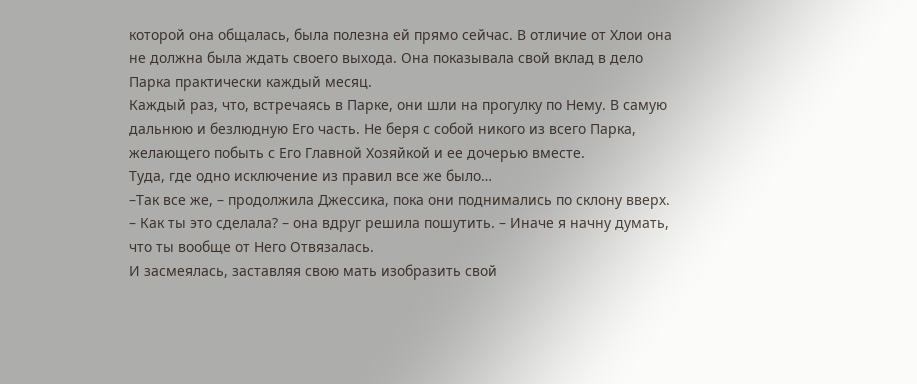которой она общалась, была полезна ей прямо сейчас. В отличие от Хлои она не должна была ждать своего выхода. Она показывала свой вклад в дело Парка практически каждый месяц.
Каждый раз, что, встречаясь в Парке, они шли на прогулку по Нему. В самую дальнюю и безлюдную Его часть. Не беря с собой никого из всего Парка, желающего побыть с Его Главной Хозяйкой и ее дочерью вместе.
Туда, где одно исключение из правил все же было…
–Так все же, – продолжила Джессика, пока они поднимались по склону вверх. – Как ты это сделала? – она вдруг решила пошутить. – Иначе я начну думать, что ты вообще от Него Отвязалась.
И засмеялась, заставляя свою мать изобразить свой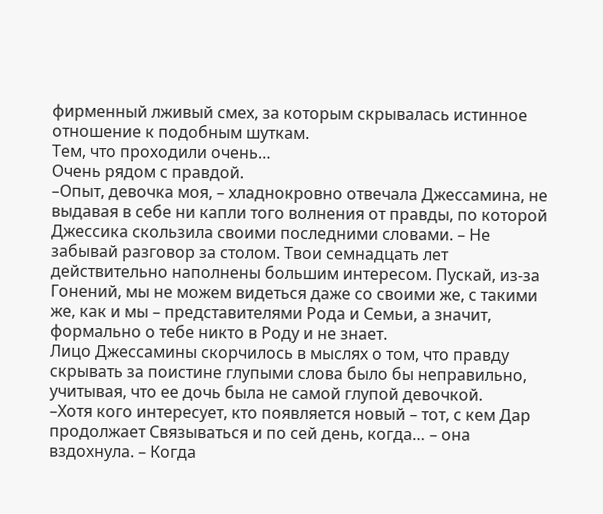фирменный лживый смех, за которым скрывалась истинное отношение к подобным шуткам.
Тем, что проходили очень…
Очень рядом с правдой.
–Опыт, девочка моя, – хладнокровно отвечала Джессамина, не выдавая в себе ни капли того волнения от правды, по которой Джессика скользила своими последними словами. – Не забывай разговор за столом. Твои семнадцать лет действительно наполнены большим интересом. Пускай, из-за Гонений, мы не можем видеться даже со своими же, с такими же, как и мы – представителями Рода и Семьи, а значит, формально о тебе никто в Роду и не знает.
Лицо Джессамины скорчилось в мыслях о том, что правду скрывать за поистине глупыми слова было бы неправильно, учитывая, что ее дочь была не самой глупой девочкой.
–Хотя кого интересует, кто появляется новый – тот, с кем Дар продолжает Связываться и по сей день, когда… – она вздохнула. – Когда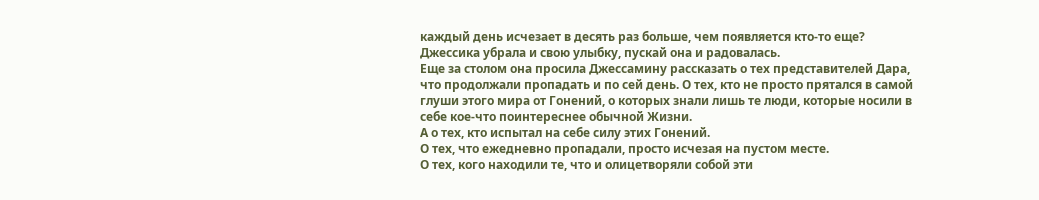каждый день исчезает в десять раз больше, чем появляется кто-то еще?
Джессика убрала и свою улыбку, пускай она и радовалась.
Еще за столом она просила Джессамину рассказать о тех представителей Дара, что продолжали пропадать и по сей день. О тех, кто не просто прятался в самой глуши этого мира от Гонений, о которых знали лишь те люди, которые носили в себе кое-что поинтереснее обычной Жизни.
А о тех, кто испытал на себе силу этих Гонений.
О тех, что ежедневно пропадали, просто исчезая на пустом месте.
О тех, кого находили те, что и олицетворяли собой эти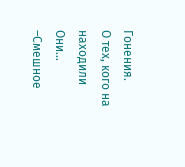Гонения.
О тех, кого на находили Они…
–Смешное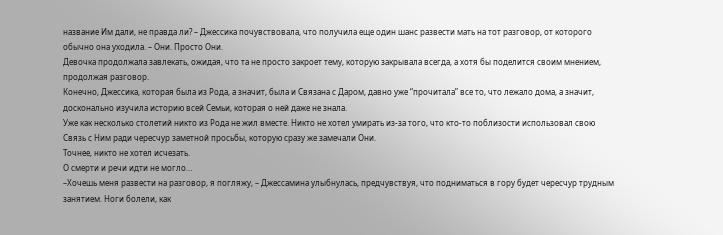название Им дали, не правда ли? – Джессика почувствовала, что получила еще один шанс развести мать на тот разговор, от которого обычно она уходила. – Они. Просто Они.
Девочка продолжала завлекать, ожидая, что та не просто закроет тему, которую закрывала всегда, а хотя бы поделится своим мнением, продолжая разговор.
Конечно, Джессика, которая была из Рода, а значит, была и Связана с Даром, давно уже “прочитала” все то, что лежало дома, а значит, досконально изучила историю всей Семьи, которая о ней даже не знала.
Уже как несколько столетий никто из Рода не жил вместе. Никто не хотел умирать из-за того, что кто-то поблизости использовал свою Связь с Ним ради чересчур заметной просьбы, которую сразу же замечали Они.
Точнее, никто не хотел исчезать.
О смерти и речи идти не могло…
–Хочешь меня развести на разговор, я погляжу, – Джессамина улыбнулась, предчувствуя, что подниматься в гору будет чересчур трудным занятием. Ноги болели, как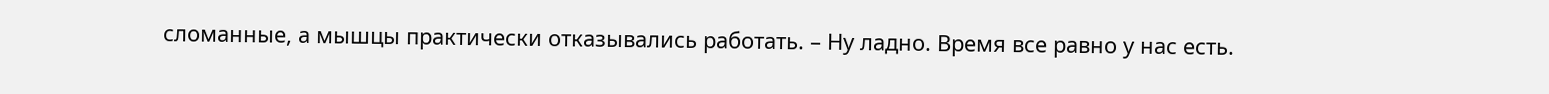сломанные, а мышцы практически отказывались работать. – Ну ладно. Время все равно у нас есть.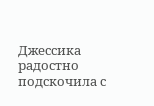Джессика радостно подскочила с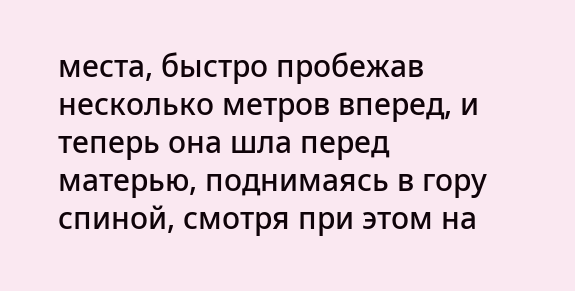места, быстро пробежав несколько метров вперед, и теперь она шла перед матерью, поднимаясь в гору спиной, смотря при этом на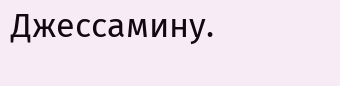Джессамину.